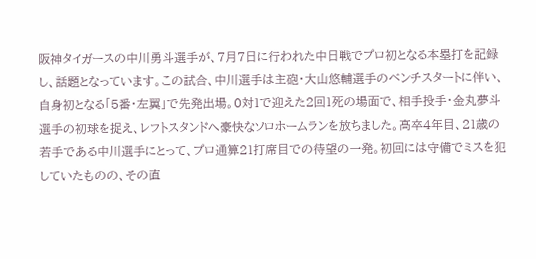阪神タイガースの中川勇斗選手が、7月7日に行われた中日戦でプロ初となる本塁打を記録し、話題となっています。この試合、中川選手は主砲・大山悠輔選手のベンチスタートに伴い、自身初となる「5番・左翼」で先発出場。0対1で迎えた2回1死の場面で、相手投手・金丸夢斗選手の初球を捉え、レフトスタンドへ豪快なソロホームランを放ちました。高卒4年目、21歳の若手である中川選手にとって、プロ通算21打席目での待望の一発。初回には守備でミスを犯していたものの、その直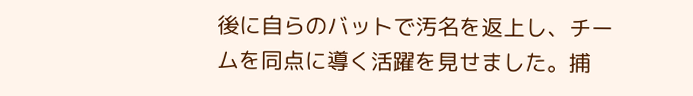後に自らのバットで汚名を返上し、チームを同点に導く活躍を見せました。捕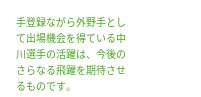手登録ながら外野手として出場機会を得ている中川選手の活躍は、今後のさらなる飛躍を期待させるものです。